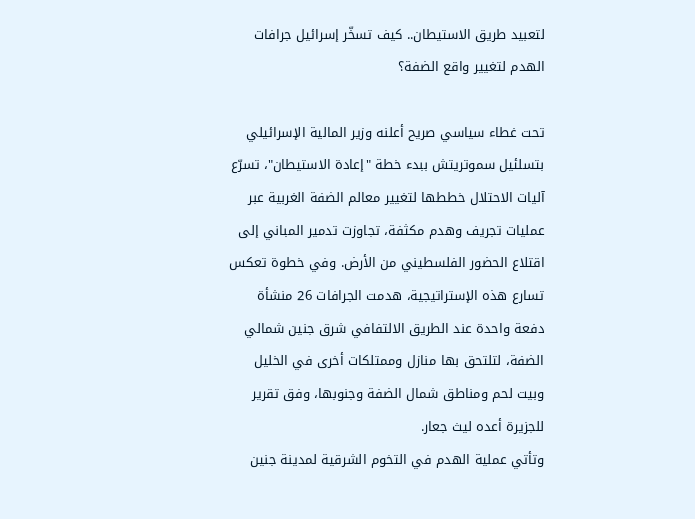لتعبيد طريق الاستيطان.. كيف تسخّر إسرائيل جرافات الهدم لتغيير واقع الضفة؟

تحت غطاء سياسي صريح أعلنه وزير المالية الإسرائيلي بتسلئيل سموتريتش ببدء خطة "إعادة الاستيطان"، تسرّع آليات الاحتلال خططها لتغيير معالم الضفة الغربية عبر عمليات تجريف وهدم مكثفة، تجاوزت تدمير المباني إلى اقتلاع الحضور الفلسطيني من الأرض. وفي خطوة تعكس تسارع هذه الإستراتيجية، هدمت الجرافات 26 منشأة دفعة واحدة عند الطريق الالتفافي شرق جنين شمالي الضفة، لتلتحق بها منازل وممتلكات أخرى في الخليل وبيت لحم ومناطق شمال الضفة وجنوبها، وفق تقرير للجزيرة أعده ليث جعار.
وتأتي عملية الهدم في التخوم الشرقية لمدينة جنين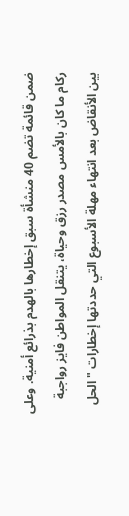ضمن قائمة تضم 40 منشأة سبق إخطارها بالهدم بذرائع أمنية. وعلى ركام ما كان بالأمس مصدر رزق وحياة، يتنقل المواطن فايز رواجبة بين الأنقاض بعد انتهاء مهلة الأسبوع التي حددتها إخطارات "الحل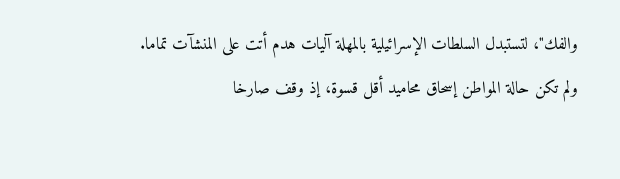والفك"، لتستبدل السلطات الإسرائيلية بالمهلة آليات هدم أتت على المنشآت تماما.
ولم تكن حالة المواطن إسحاق محاميد أقل قسوة، إذ وقف صارخا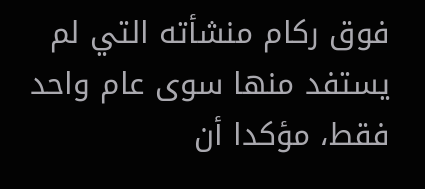فوق ركام منشأته التي لم يستفد منها سوى عام واحد فقط، مؤكدا أن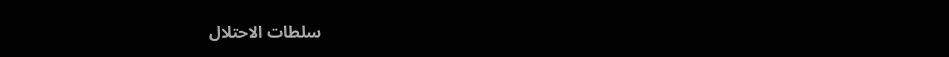سلطات الاحتلال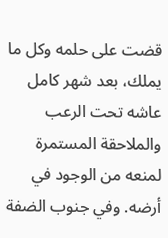قضت على حلمه وكل ما يملك، بعد شهر كامل عاشه تحت الرعب والملاحقة المستمرة لمنعه من الوجود في أرضه. وفي جنوب الضفة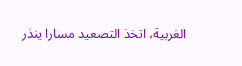الغربية، اتخذ التصعيد مسارا ينذر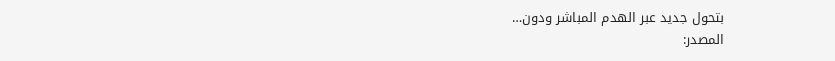بتحول جديد عبر الهدم المباشر ودون…
المصدر: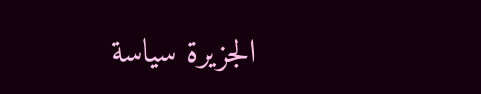الجزيرة سياسة